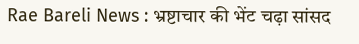Rae Bareli News : भ्रष्टाचार की भेंट चढ़ा सांसद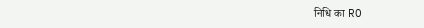निधि का RO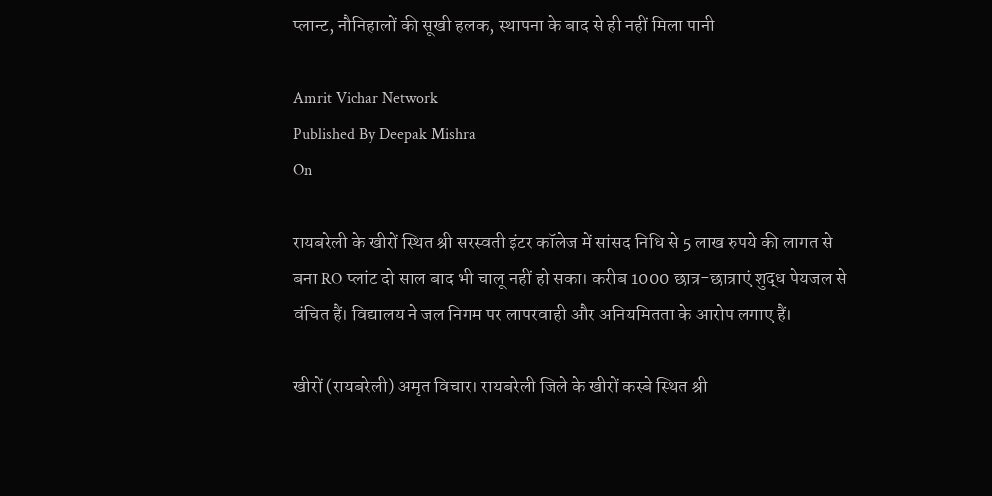प्लान्ट, नौनिहालों की सूखी हलक, स्थापना के बाद से ही नहीं मिला पानी

Amrit Vichar Network
Published By Deepak Mishra
On

रायबरेली के खीरों स्थित श्री सरस्वती इंटर कॉलेज में सांसद निधि से 5 लाख रुपये की लागत से बना RO प्लांट दो साल बाद भी चालू नहीं हो सका। करीब 1000 छात्र-छात्राएं शुद्ध पेयजल से वंचित हैं। विद्यालय ने जल निगम पर लापरवाही और अनियमितता के आरोप लगाए हैं।

खीरों (रायबरेली) अमृत विचार। रायबरेली जिले के खीरों कस्बे स्थित श्री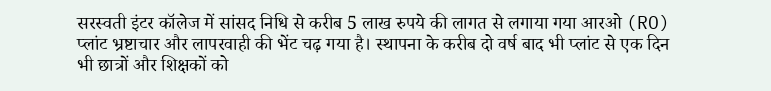सरस्वती इंटर कॉलेज में सांसद निधि से करीब 5 लाख रुपये की लागत से लगाया गया आरओ (RO) प्लांट भ्रष्टाचार और लापरवाही की भेंट चढ़ गया है। स्थापना के करीब दो वर्ष बाद भी प्लांट से एक दिन भी छात्रों और शिक्षकों को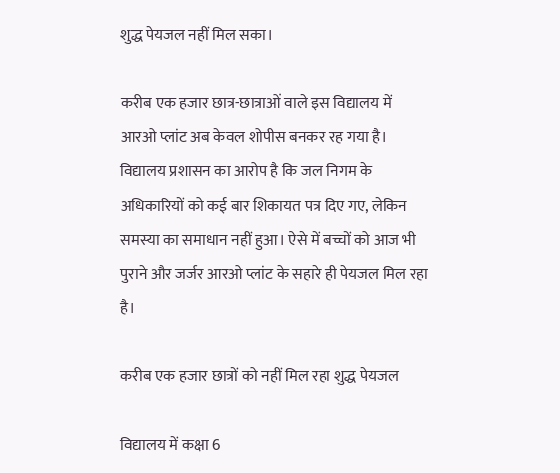शुद्ध पेयजल नहीं मिल सका।

करीब एक हजार छात्र-छात्राओं वाले इस विद्यालय में आरओ प्लांट अब केवल शोपीस बनकर रह गया है। विद्यालय प्रशासन का आरोप है कि जल निगम के अधिकारियों को कई बार शिकायत पत्र दिए गए, लेकिन समस्या का समाधान नहीं हुआ। ऐसे में बच्चों को आज भी पुराने और जर्जर आरओ प्लांट के सहारे ही पेयजल मिल रहा है।

करीब एक हजार छात्रों को नहीं मिल रहा शुद्ध पेयजल

विद्यालय में कक्षा 6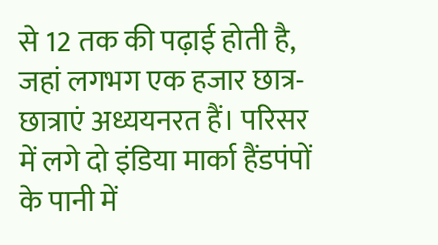से 12 तक की पढ़ाई होती है, जहां लगभग एक हजार छात्र-छात्राएं अध्ययनरत हैं। परिसर में लगे दो इंडिया मार्का हैंडपंपों के पानी में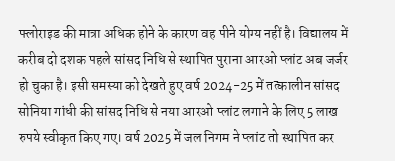फ्लोराइड की मात्रा अधिक होने के कारण वह पीने योग्य नहीं है। विद्यालय में करीब दो दशक पहले सांसद निधि से स्थापित पुराना आरओ प्लांट अब जर्जर हो चुका है। इसी समस्या को देखते हुए वर्ष 2024-25 में तत्कालीन सांसद सोनिया गांधी की सांसद निधि से नया आरओ प्लांट लगाने के लिए 5 लाख रुपये स्वीकृत किए गए। वर्ष 2025 में जल निगम ने प्लांट तो स्थापित कर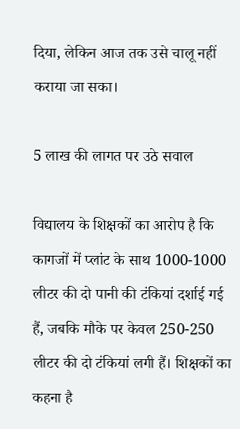दिया, लेकिन आज तक उसे चालू नहीं कराया जा सका।

5 लाख की लागत पर उठे सवाल

विद्यालय के शिक्षकों का आरोप है कि कागजों में प्लांट के साथ 1000-1000 लीटर की दो पानी की टंकियां दर्शाई गई हैं, जबकि मौके पर केवल 250-250 लीटर की दो टंकियां लगी हैं। शिक्षकों का कहना है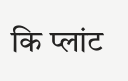कि प्लांट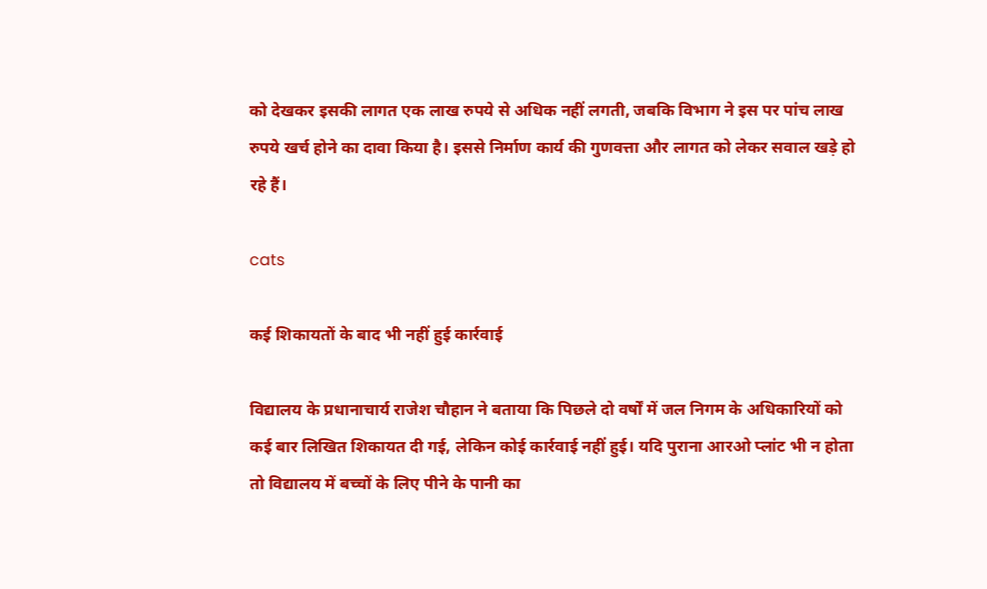को देखकर इसकी लागत एक लाख रुपये से अधिक नहीं लगती, जबकि विभाग ने इस पर पांच लाख रुपये खर्च होने का दावा किया है। इससे निर्माण कार्य की गुणवत्ता और लागत को लेकर सवाल खड़े हो रहे हैं।

cats

कई शिकायतों के बाद भी नहीं हुई कार्रवाई

विद्यालय के प्रधानाचार्य राजेश चौहान ने बताया कि पिछले दो वर्षों में जल निगम के अधिकारियों को कई बार लिखित शिकायत दी गई, लेकिन कोई कार्रवाई नहीं हुई। यदि पुराना आरओ प्लांट भी न होता तो विद्यालय में बच्चों के लिए पीने के पानी का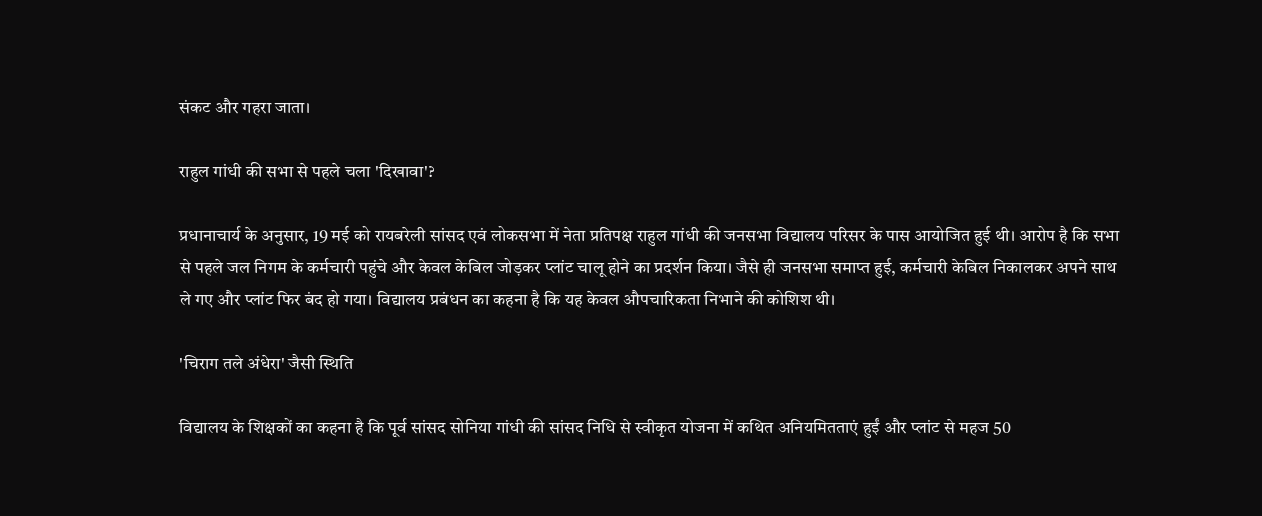संकट और गहरा जाता।

राहुल गांधी की सभा से पहले चला 'दिखावा'?

प्रधानाचार्य के अनुसार, 19 मई को रायबरेली सांसद एवं लोकसभा में नेता प्रतिपक्ष राहुल गांधी की जनसभा विद्यालय परिसर के पास आयोजित हुई थी। आरोप है कि सभा से पहले जल निगम के कर्मचारी पहुंचे और केवल केबिल जोड़कर प्लांट चालू होने का प्रदर्शन किया। जैसे ही जनसभा समाप्त हुई, कर्मचारी केबिल निकालकर अपने साथ ले गए और प्लांट फिर बंद हो गया। विद्यालय प्रबंधन का कहना है कि यह केवल औपचारिकता निभाने की कोशिश थी।

'चिराग तले अंधेरा' जैसी स्थिति

विद्यालय के शिक्षकों का कहना है कि पूर्व सांसद सोनिया गांधी की सांसद निधि से स्वीकृत योजना में कथित अनियमितताएं हुईं और प्लांट से महज 50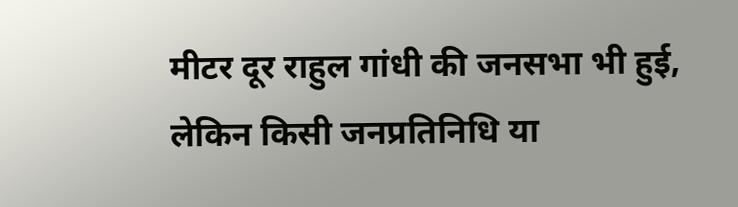मीटर दूर राहुल गांधी की जनसभा भी हुई, लेकिन किसी जनप्रतिनिधि या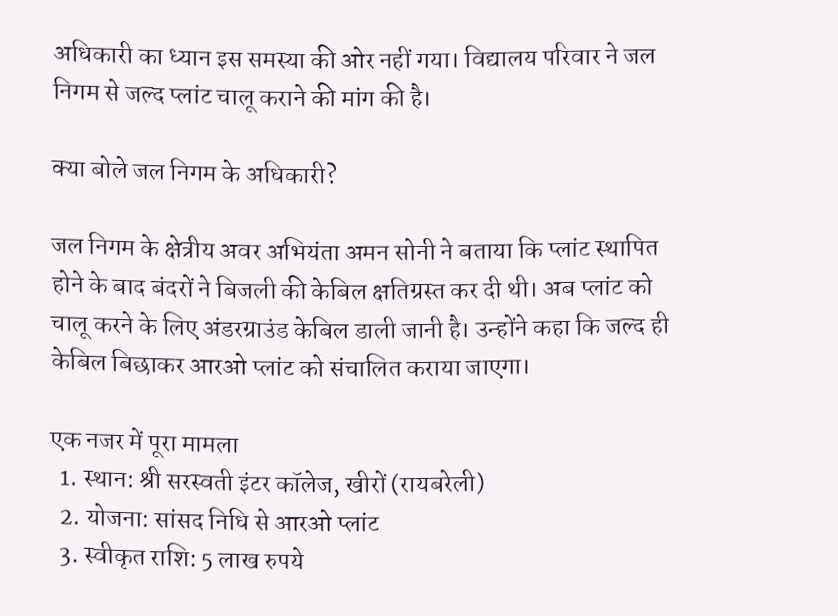अधिकारी का ध्यान इस समस्या की ओर नहीं गया। विद्यालय परिवार ने जल निगम से जल्द प्लांट चालू कराने की मांग की है।

क्या बोले जल निगम के अधिकारी?

जल निगम के क्षेत्रीय अवर अभियंता अमन सोनी ने बताया कि प्लांट स्थापित होने के बाद बंदरों ने बिजली की केबिल क्षतिग्रस्त कर दी थी। अब प्लांट को चालू करने के लिए अंडरग्राउंड केबिल डाली जानी है। उन्होंने कहा कि जल्द ही केबिल बिछाकर आरओ प्लांट को संचालित कराया जाएगा।

एक नजर में पूरा मामला
  1. स्थान: श्री सरस्वती इंटर कॉलेज, खीरों (रायबरेली)
  2. योजना: सांसद निधि से आरओ प्लांट
  3. स्वीकृत राशि: 5 लाख रुपये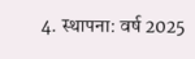4. स्थापना: वर्ष 2025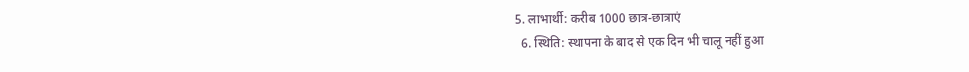5. लाभार्थी: करीब 1000 छात्र-छात्राएं
  6. स्थिति: स्थापना के बाद से एक दिन भी चालू नहीं हुआ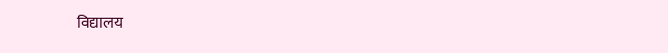विद्यालय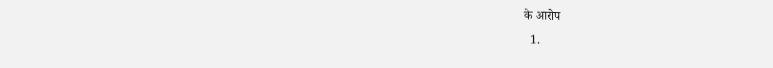के आरोप
  1.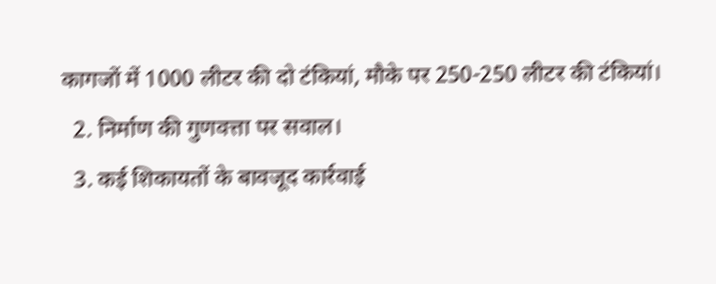कागजों में 1000 लीटर की दो टंकियां, मौके पर 250-250 लीटर की टंकियां।
  2. निर्माण की गुणवत्ता पर सवाल।
  3. कई शिकायतों के बावजूद कार्रवाई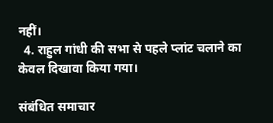नहीं।
  4. राहुल गांधी की सभा से पहले प्लांट चलाने का केवल दिखावा किया गया।

संबंधित समाचार